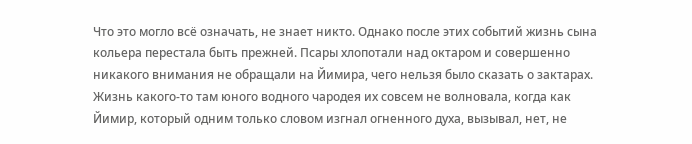Что это могло всё означать, не знает никто. Однако после этих событий жизнь сына кольера перестала быть прежней. Псары хлопотали над октаром и совершенно никакого внимания не обращали на Йимира, чего нельзя было сказать о зактарах. Жизнь какого-то там юного водного чародея их совсем не волновала, когда как Йимир, который одним только словом изгнал огненного духа, вызывал, нет, не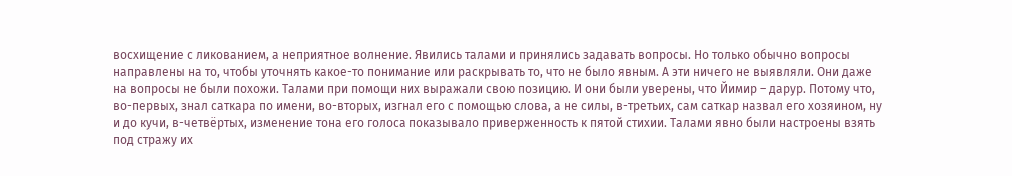восхищение с ликованием, а неприятное волнение. Явились талами и принялись задавать вопросы. Но только обычно вопросы направлены на то, чтобы уточнять какое-то понимание или раскрывать то, что не было явным. А эти ничего не выявляли. Они даже на вопросы не были похожи. Талами при помощи них выражали свою позицию. И они были уверены, что Йимир – дарур. Потому что, во-первых, знал саткара по имени, во-вторых, изгнал его с помощью слова, а не силы, в-третьих, сам саткар назвал его хозяином, ну и до кучи, в-четвёртых, изменение тона его голоса показывало приверженность к пятой стихии. Талами явно были настроены взять под стражу их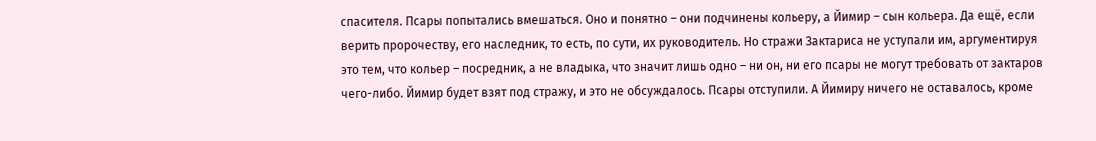спасителя. Псары попытались вмешаться. Оно и понятно – они подчинены кольеру, а Йимир – сын кольера. Да ещё, если верить пророчеству, его наследник, то есть, по сути, их руководитель. Но стражи Зактариса не уступали им, аргументируя это тем, что кольер – посредник, а не владыка, что значит лишь одно – ни он, ни его псары не могут требовать от зактаров чего-либо. Йимир будет взят под стражу, и это не обсуждалось. Псары отступили. А Йимиру ничего не оставалось, кроме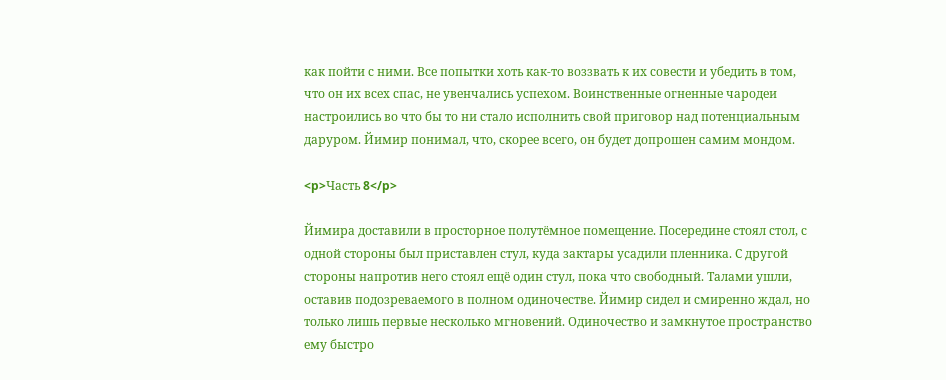как пойти с ними. Все попытки хоть как-то воззвать к их совести и убедить в том, что он их всех спас, не увенчались успехом. Воинственные огненные чародеи настроились во что бы то ни стало исполнить свой приговор над потенциальным даруром. Йимир понимал, что, скорее всего, он будет допрошен самим мондом.

<p>Часть 8</p>

Йимира доставили в просторное полутёмное помещение. Посередине стоял стол, с одной стороны был приставлен стул, куда зактары усадили пленника. С другой стороны напротив него стоял ещё один стул, пока что свободный. Талами ушли, оставив подозреваемого в полном одиночестве. Йимир сидел и смиренно ждал, но только лишь первые несколько мгновений. Одиночество и замкнутое пространство ему быстро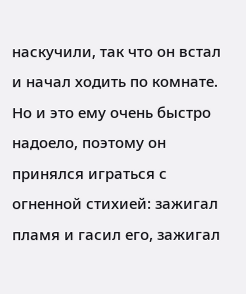наскучили, так что он встал и начал ходить по комнате. Но и это ему очень быстро надоело, поэтому он принялся играться с огненной стихией: зажигал пламя и гасил его, зажигал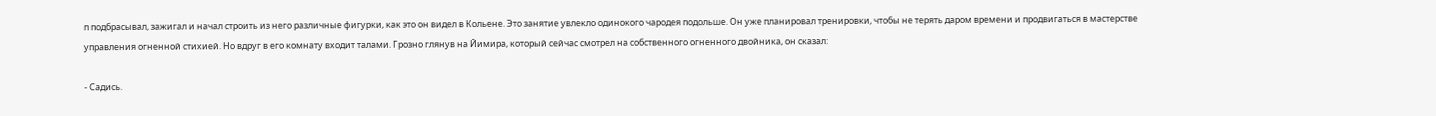п подбрасывал, зажигал и начал строить из него различные фигурки, как это он видел в Кольене. Это занятие увлекло одинокого чародея подольше. Он уже планировал тренировки, чтобы не терять даром времени и продвигаться в мастерстве управления огненной стихией. Но вдруг в его комнату входит талами. Грозно глянув на Йимира, который сейчас смотрел на собственного огненного двойника, он сказал:

- Садись.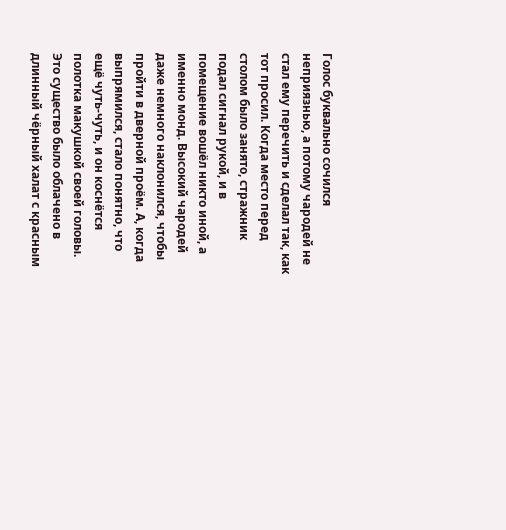Голос буквально сочился неприязнью, а потому чародей не стал ему перечить и сделал так, как тот просил. Когда место перед столом было занято, стражник подал сигнал рукой, и в помещение вошёл никто иной, а именно монд. Высокий чародей даже немного наклонился, чтобы пройти в дверной проём. А, когда выпрямился, стало понятно, что ещё чуть-чуть, и он коснётся полотка макушкой своей головы. Это существо было облачено в длинный чёрный халат с красным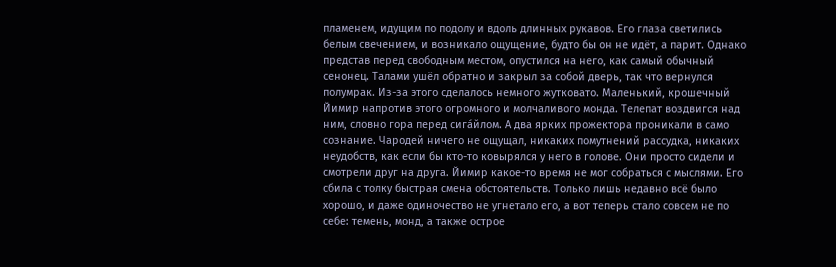пламенем, идущим по подолу и вдоль длинных рукавов. Его глаза светились белым свечением, и возникало ощущение, будто бы он не идёт, а парит. Однако представ перед свободным местом, опустился на него, как самый обычный сенонец. Талами ушёл обратно и закрыл за собой дверь, так что вернулся полумрак. Из-за этого сделалось немного жутковато. Маленький, крошечный Йимир напротив этого огромного и молчаливого монда. Телепат воздвигся над ним, словно гора перед сига́йлом. А два ярких прожектора проникали в само сознание. Чародей ничего не ощущал, никаких помутнений рассудка, никаких неудобств, как если бы кто-то ковырялся у него в голове. Они просто сидели и смотрели друг на друга. Йимир какое-то время не мог собраться с мыслями. Его сбила с толку быстрая смена обстоятельств. Только лишь недавно всё было хорошо, и даже одиночество не угнетало его, а вот теперь стало совсем не по себе: темень, монд, а также острое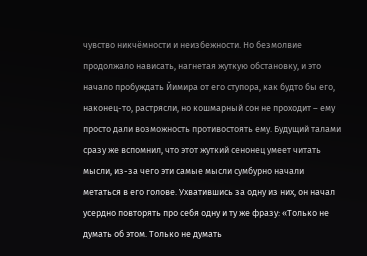чувство никчёмности и неизбежности. Но безмолвие продолжало нависать, нагнетая жуткую обстановку, и это начало пробуждать Йимира от его ступора, как будто бы его, наконец-то, растрясли, но кошмарный сон не проходит – ему просто дали возможность противостоять ему. Будущий талами сразу же вспомнил, что этот жуткий сенонец умеет читать мысли, из-за чего эти самые мысли сумбурно начали метаться в его голове. Ухватившись за одну из них, он начал усердно повторять про себя одну и ту же фразу: «Только не думать об этом. Только не думать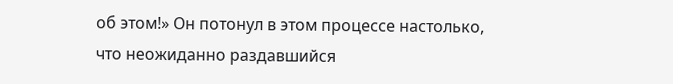об этом!» Он потонул в этом процессе настолько, что неожиданно раздавшийся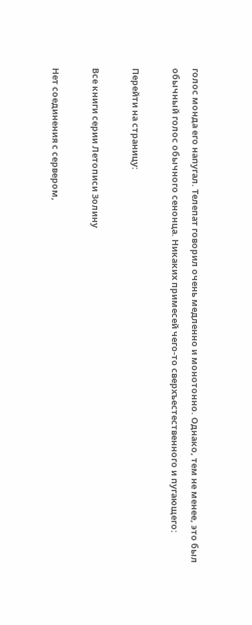голос монда его напугал. Телепат говорил очень медленно и монотонно. Однако, тем не менее, это был обычный голос обычного сенонца. Никаких примесей чего-то сверхъестественного и пугающего:

Перейти на страницу:

Все книги серии Летописи Золину

Нет соединения с сервером,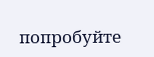попробуйте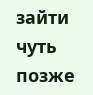зайти чуть позже